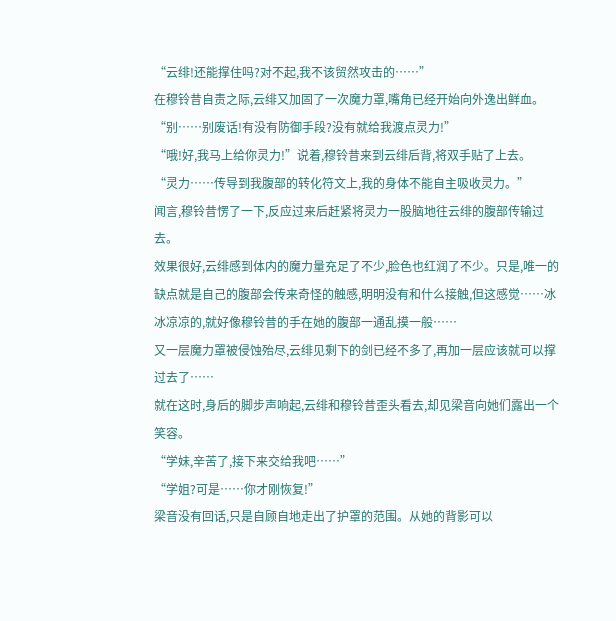“云绯!还能撑住吗?对不起,我不该贸然攻击的……”
在穆铃昔自责之际,云绯又加固了一次魔力罩,嘴角已经开始向外逸出鲜血。
“别……别废话!有没有防御手段?没有就给我渡点灵力!”
“哦!好,我马上给你灵力!”说着,穆铃昔来到云绯后背,将双手贴了上去。
“灵力……传导到我腹部的转化符文上,我的身体不能自主吸收灵力。”
闻言,穆铃昔愣了一下,反应过来后赶紧将灵力一股脑地往云绯的腹部传输过去。
效果很好,云绯感到体内的魔力量充足了不少,脸色也红润了不少。只是,唯一的缺点就是自己的腹部会传来奇怪的触感,明明没有和什么接触,但这感觉……冰冰凉凉的,就好像穆铃昔的手在她的腹部一通乱摸一般……
又一层魔力罩被侵蚀殆尽,云绯见剩下的剑已经不多了,再加一层应该就可以撑过去了……
就在这时,身后的脚步声响起,云绯和穆铃昔歪头看去,却见梁音向她们露出一个笑容。
“学妹,辛苦了,接下来交给我吧……”
“学姐?可是……你才刚恢复!”
梁音没有回话,只是自顾自地走出了护罩的范围。从她的背影可以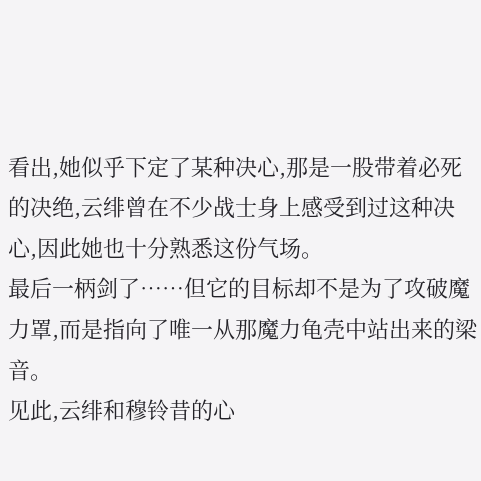看出,她似乎下定了某种决心,那是一股带着必死的决绝,云绯曾在不少战士身上感受到过这种决心,因此她也十分熟悉这份气场。
最后一柄剑了……但它的目标却不是为了攻破魔力罩,而是指向了唯一从那魔力龟壳中站出来的梁音。
见此,云绯和穆铃昔的心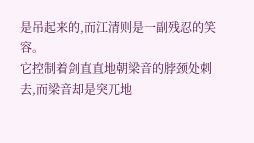是吊起来的,而江清则是一副残忍的笑容。
它控制着剑直直地朝梁音的脖颈处刺去,而梁音却是突兀地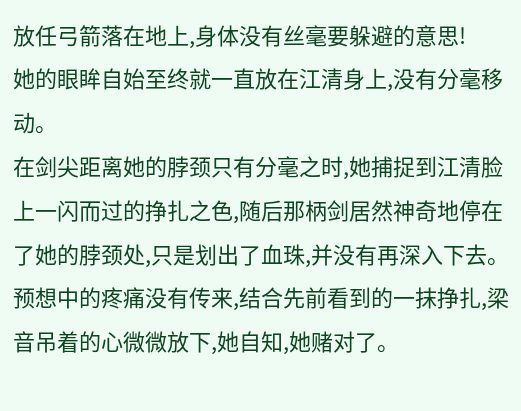放任弓箭落在地上,身体没有丝毫要躲避的意思!
她的眼眸自始至终就一直放在江清身上,没有分毫移动。
在剑尖距离她的脖颈只有分毫之时,她捕捉到江清脸上一闪而过的挣扎之色,随后那柄剑居然神奇地停在了她的脖颈处,只是划出了血珠,并没有再深入下去。
预想中的疼痛没有传来,结合先前看到的一抹挣扎,梁音吊着的心微微放下,她自知,她赌对了。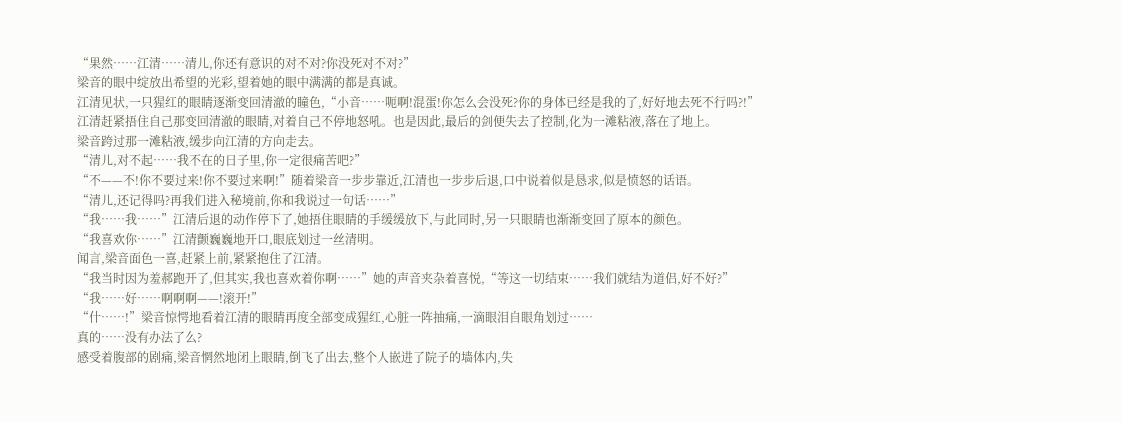“果然……江清……清儿,你还有意识的对不对?你没死对不对?”
梁音的眼中绽放出希望的光彩,望着她的眼中满满的都是真诚。
江清见状,一只猩红的眼睛逐渐变回清澈的瞳色,“小音……呃啊!混蛋!你怎么会没死?你的身体已经是我的了,好好地去死不行吗?!”
江清赶紧捂住自己那变回清澈的眼睛,对着自己不停地怒吼。也是因此,最后的剑便失去了控制,化为一滩粘液,落在了地上。
梁音跨过那一滩粘液,缓步向江清的方向走去。
“清儿,对不起……我不在的日子里,你一定很痛苦吧?”
“不——不!你不要过来!你不要过来啊!”随着梁音一步步靠近,江清也一步步后退,口中说着似是恳求,似是愤怒的话语。
“清儿,还记得吗?再我们进入秘境前,你和我说过一句话……”
“我……我……”江清后退的动作停下了,她捂住眼睛的手缓缓放下,与此同时,另一只眼睛也渐渐变回了原本的颜色。
“我喜欢你……”江清颤巍巍地开口,眼底划过一丝清明。
闻言,梁音面色一喜,赶紧上前,紧紧抱住了江清。
“我当时因为羞郝跑开了,但其实,我也喜欢着你啊……”她的声音夹杂着喜悦,“等这一切结束……我们就结为道侣,好不好?”
“我……好……啊啊啊——!滚开!”
“什……!”梁音惊愕地看着江清的眼睛再度全部变成猩红,心脏一阵抽痛,一滴眼泪自眼角划过……
真的……没有办法了么?
感受着腹部的剧痛,梁音惘然地闭上眼睛,倒飞了出去,整个人嵌进了院子的墙体内,失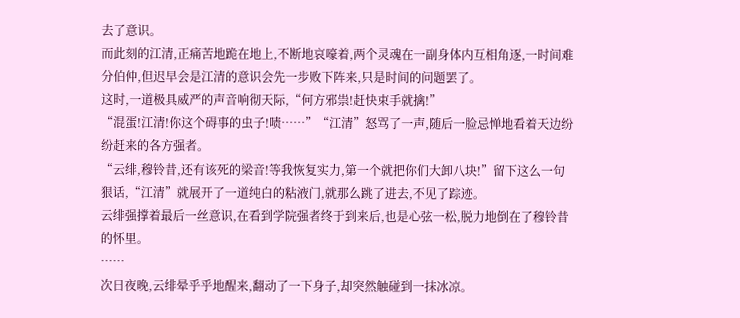去了意识。
而此刻的江清,正痛苦地跪在地上,不断地哀嚎着,两个灵魂在一副身体内互相角逐,一时间难分伯仲,但迟早会是江清的意识会先一步败下阵来,只是时间的问题罢了。
这时,一道极具威严的声音响彻天际,“何方邪祟!赶快束手就擒!”
“混蛋!江清!你这个碍事的虫子!啧……”“江清”怒骂了一声,随后一脸忌惮地看着天边纷纷赶来的各方强者。
“云绯,穆铃昔,还有该死的梁音!等我恢复实力,第一个就把你们大卸八块!”留下这么一句狠话,“江清”就展开了一道纯白的粘液门,就那么跳了进去,不见了踪迹。
云绯强撑着最后一丝意识,在看到学院强者终于到来后,也是心弦一松,脱力地倒在了穆铃昔的怀里。
……
次日夜晚,云绯晕乎乎地醒来,翻动了一下身子,却突然触碰到一抹冰凉。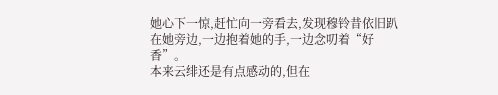她心下一惊,赶忙向一旁看去,发现穆铃昔依旧趴在她旁边,一边抱着她的手,一边念叨着“好香”。
本来云绯还是有点感动的,但在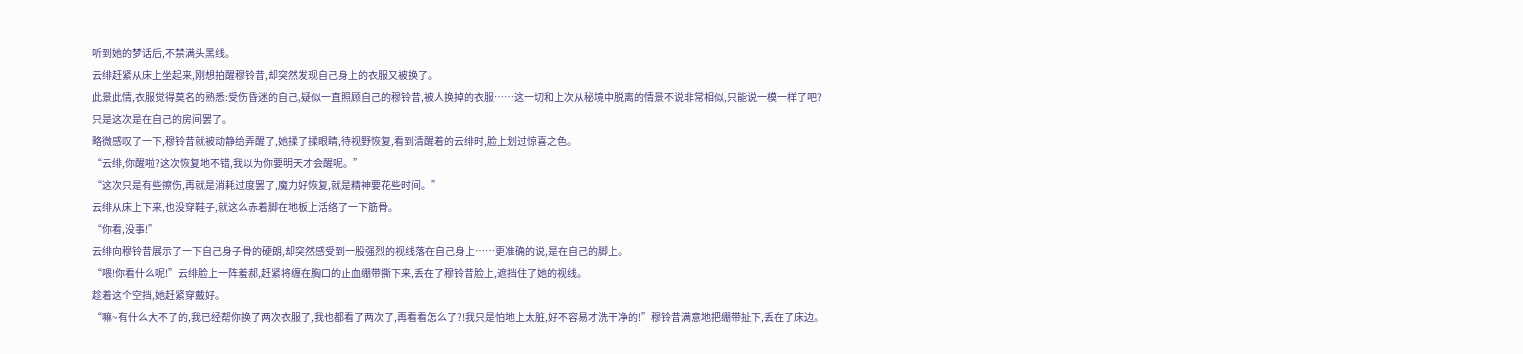听到她的梦话后,不禁满头黑线。
云绯赶紧从床上坐起来,刚想拍醒穆铃昔,却突然发现自己身上的衣服又被换了。
此景此情,衣服觉得莫名的熟悉:受伤昏迷的自己,疑似一直照顾自己的穆铃昔,被人换掉的衣服……这一切和上次从秘境中脱离的情景不说非常相似,只能说一模一样了吧?
只是这次是在自己的房间罢了。
略微感叹了一下,穆铃昔就被动静给弄醒了,她揉了揉眼睛,待视野恢复,看到清醒着的云绯时,脸上划过惊喜之色。
“云绯,你醒啦?这次恢复地不错,我以为你要明天才会醒呢。”
“这次只是有些擦伤,再就是消耗过度罢了,魔力好恢复,就是精神要花些时间。”
云绯从床上下来,也没穿鞋子,就这么赤着脚在地板上活络了一下筋骨。
“你看,没事!”
云绯向穆铃昔展示了一下自己身子骨的硬朗,却突然感受到一股强烈的视线落在自己身上……更准确的说,是在自己的脚上。
“喂!你看什么呢!”云绯脸上一阵羞郝,赶紧将缠在胸口的止血绷带撕下来,丢在了穆铃昔脸上,遮挡住了她的视线。
趁着这个空挡,她赶紧穿戴好。
“嘛~有什么大不了的,我已经帮你换了两次衣服了,我也都看了两次了,再看看怎么了?!我只是怕地上太脏,好不容易才洗干净的!”穆铃昔满意地把绷带扯下,丢在了床边。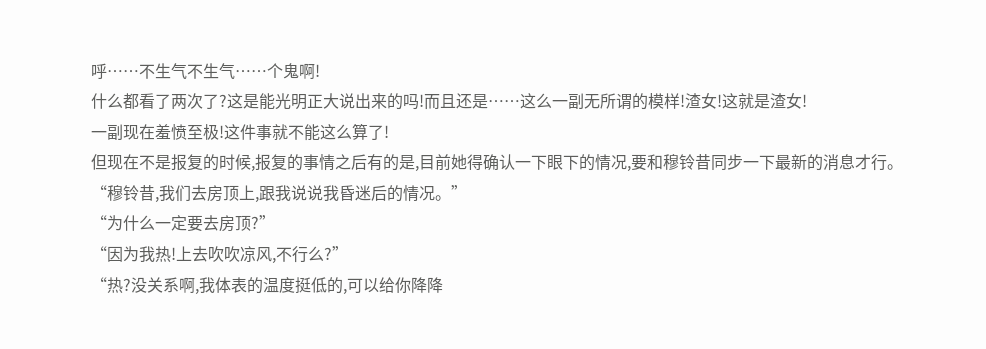呼……不生气不生气……个鬼啊!
什么都看了两次了?这是能光明正大说出来的吗!而且还是……这么一副无所谓的模样!渣女!这就是渣女!
一副现在羞愤至极!这件事就不能这么算了!
但现在不是报复的时候,报复的事情之后有的是,目前她得确认一下眼下的情况,要和穆铃昔同步一下最新的消息才行。
“穆铃昔,我们去房顶上,跟我说说我昏迷后的情况。”
“为什么一定要去房顶?”
“因为我热!上去吹吹凉风,不行么?”
“热?没关系啊,我体表的温度挺低的,可以给你降降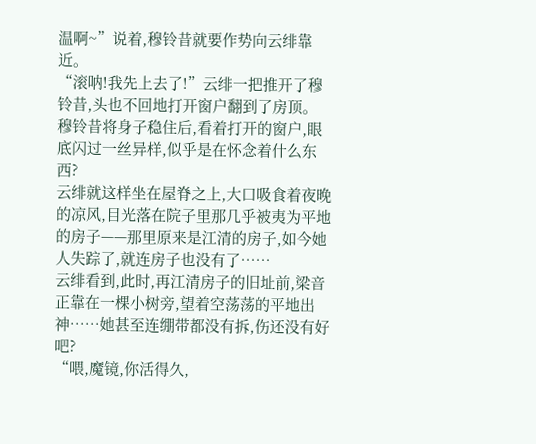温啊~”说着,穆铃昔就要作势向云绯靠近。
“滚呐!我先上去了!”云绯一把推开了穆铃昔,头也不回地打开窗户翻到了房顶。
穆铃昔将身子稳住后,看着打开的窗户,眼底闪过一丝异样,似乎是在怀念着什么东西?
云绯就这样坐在屋脊之上,大口吸食着夜晚的凉风,目光落在院子里那几乎被夷为平地的房子——那里原来是江清的房子,如今她人失踪了,就连房子也没有了……
云绯看到,此时,再江清房子的旧址前,梁音正靠在一棵小树旁,望着空荡荡的平地出神……她甚至连绷带都没有拆,伤还没有好吧?
“喂,魔镜,你活得久,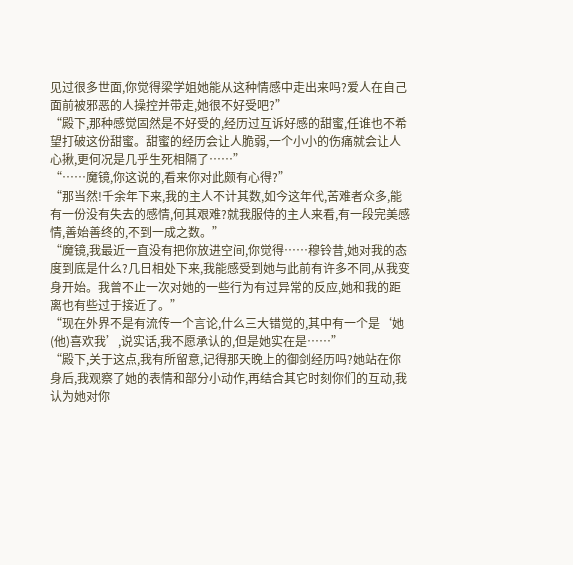见过很多世面,你觉得梁学姐她能从这种情感中走出来吗?爱人在自己面前被邪恶的人操控并带走,她很不好受吧?”
“殿下,那种感觉固然是不好受的,经历过互诉好感的甜蜜,任谁也不希望打破这份甜蜜。甜蜜的经历会让人脆弱,一个小小的伤痛就会让人心揪,更何况是几乎生死相隔了……”
“……魔镜,你这说的,看来你对此颇有心得?”
“那当然!千余年下来,我的主人不计其数,如今这年代,苦难者众多,能有一份没有失去的感情,何其艰难?就我服侍的主人来看,有一段完美感情,善始善终的,不到一成之数。”
“魔镜,我最近一直没有把你放进空间,你觉得……穆铃昔,她对我的态度到底是什么?几日相处下来,我能感受到她与此前有许多不同,从我变身开始。我曾不止一次对她的一些行为有过异常的反应,她和我的距离也有些过于接近了。”
“现在外界不是有流传一个言论,什么三大错觉的,其中有一个是‘她(他)喜欢我’,说实话,我不愿承认的,但是她实在是……”
“殿下,关于这点,我有所留意,记得那天晚上的御剑经历吗?她站在你身后,我观察了她的表情和部分小动作,再结合其它时刻你们的互动,我认为她对你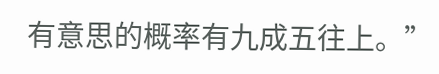有意思的概率有九成五往上。”